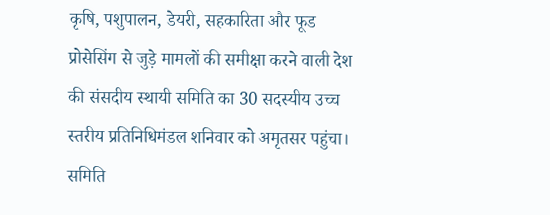कृषि, पशुपालन, डेयरी, सहकारिता और फूड प्रोसेसिंग से जुड़े मामलों की समीक्षा करने वाली देश की संसदीय स्थायी समिति का 30 सदस्यीय उच्च स्तरीय प्रतिनिधिमंडल शनिवार को अमृतसर पहुंचा। समिति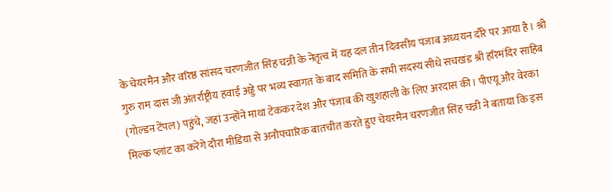के चेयरमैन और वरिष्ठ सांसद चरणजीत सिंह चन्नी के नेतृत्व में यह दल तीन दिवसीय पंजाब अध्ययन दौरे पर आया है। श्री गुरु राम दास जी अंतर्राष्ट्रीय हवाई अड्डे पर भव्य स्वागत के बाद समिति के सभी सदस्य सीधे सचखंड श्री हरिमंदिर साहिब (गोल्डन टेंपल) पहुंचे, जहां उन्होंने माथा टेककर देश और पंजाब की खुशहाली के लिए अरदास की। पीएयू और वेरका मिल्क प्लांट का करेंगे दौरा मीडिया से अनौपचारिक बातचीत करते हुए चेयरमैन चरणजीत सिंह चन्नी ने बताया कि इस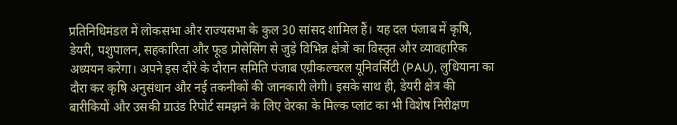प्रतिनिधिमंडल में लोकसभा और राज्यसभा के कुल 30 सांसद शामिल हैं। यह दल पंजाब में कृषि, डेयरी, पशुपालन, सहकारिता और फूड प्रोसेसिंग से जुड़े विभिन्न क्षेत्रों का विस्तृत और व्यावहारिक अध्ययन करेगा। अपने इस दौरे के दौरान समिति पंजाब एग्रीकल्चरल यूनिवर्सिटी (PAU), लुधियाना का दौरा कर कृषि अनुसंधान और नई तकनीकों की जानकारी लेगी। इसके साथ ही, डेयरी क्षेत्र की बारीकियों और उसकी ग्राउंड रिपोर्ट समझने के लिए वेरका के मिल्क प्लांट का भी विशेष निरीक्षण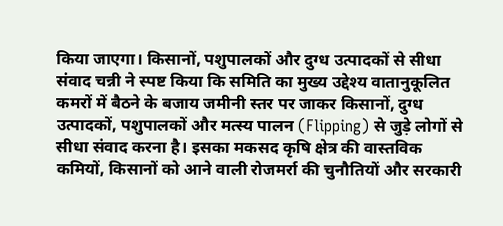किया जाएगा। किसानों, पशुपालकों और दुग्ध उत्पादकों से सीधा संवाद चन्नी ने स्पष्ट किया कि समिति का मुख्य उद्देश्य वातानुकूलित कमरों में बैठने के बजाय जमीनी स्तर पर जाकर किसानों, दुग्ध उत्पादकों, पशुपालकों और मत्स्य पालन (Flipping) से जुड़े लोगों से सीधा संवाद करना है। इसका मकसद कृषि क्षेत्र की वास्तविक कमियों, किसानों को आने वाली रोजमर्रा की चुनौतियों और सरकारी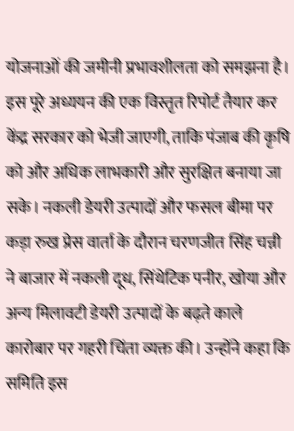योजनाओं की जमीनी प्रभावशीलता को समझना है। इस पूरे अध्ययन की एक विस्तृत रिपोर्ट तैयार कर केंद्र सरकार को भेजी जाएगी, ताकि पंजाब की कृषि को और अधिक लाभकारी और सुरक्षित बनाया जा सके। नकली डेयरी उत्पादों और फसल बीमा पर कड़ा रुख प्रेस वार्ता के दौरान चरणजीत सिंह चन्नी ने बाजार में नकली दूध, सिंथेटिक पनीर, खोया और अन्य मिलावटी डेयरी उत्पादों के बढ़ते काले कारोबार पर गहरी चिंता व्यक्त की। उन्होंने कहा कि समिति इस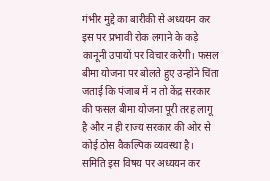गंभीर मुद्दे का बारीकी से अध्ययन कर इस पर प्रभावी रोक लगाने के कड़े कानूनी उपायों पर विचार करेगी। फसल बीमा योजना पर बोलते हुए उन्होंने चिंता जताई कि पंजाब में न तो केंद्र सरकार की फसल बीमा योजना पूरी तरह लागू है और न ही राज्य सरकार की ओर से कोई ठोस वैकल्पिक व्यवस्था है। समिति इस विषय पर अध्ययन कर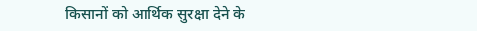किसानों को आर्थिक सुरक्षा देने के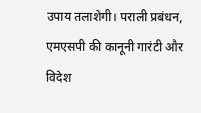उपाय तलाशेगी। पराली प्रबंधन, एमएसपी की कानूनी गारंटी और विदेश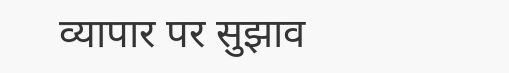व्यापार पर सुझाव